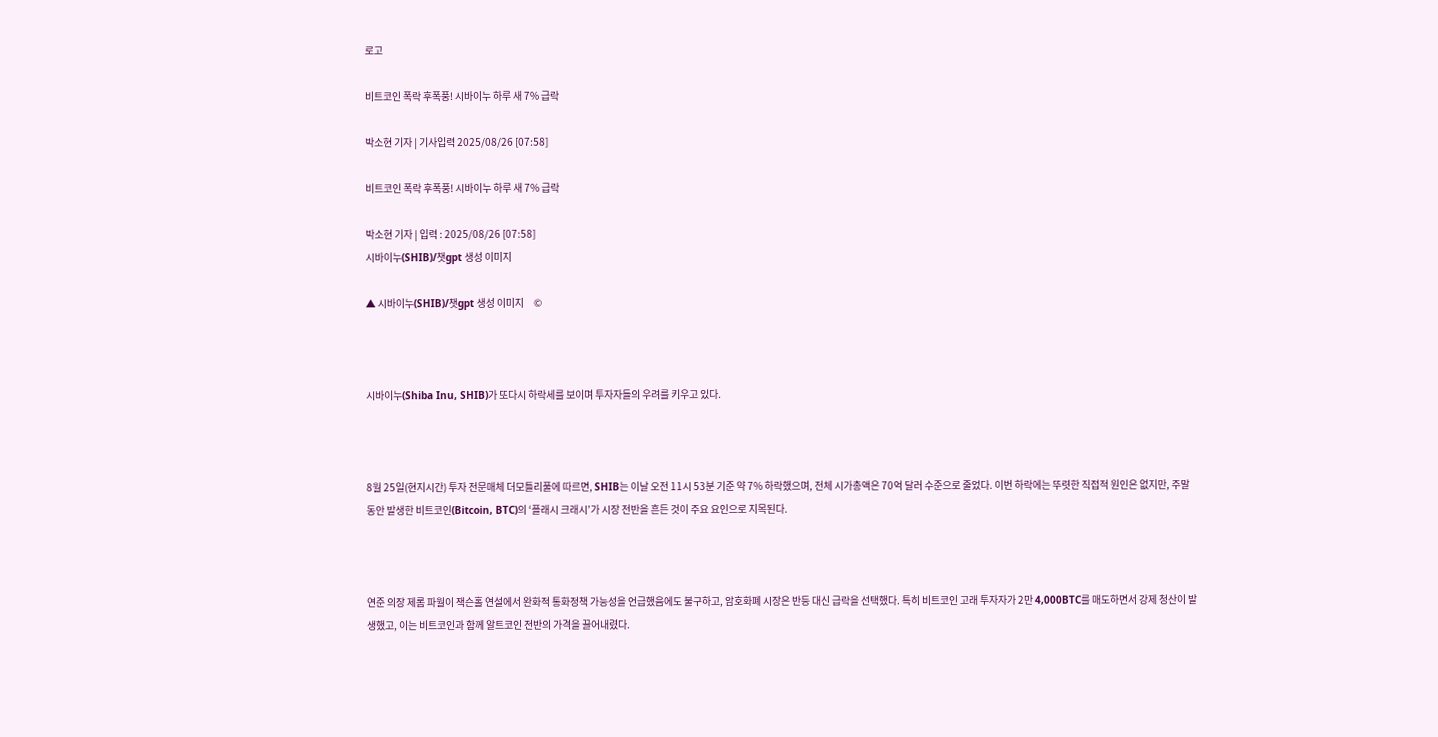로고

비트코인 폭락 후폭풍! 시바이누 하루 새 7% 급락

박소현 기자 | 기사입력 2025/08/26 [07:58]

비트코인 폭락 후폭풍! 시바이누 하루 새 7% 급락

박소현 기자 | 입력 : 2025/08/26 [07:58]
시바이누(SHIB)/챗gpt 생성 이미지

▲ 시바이누(SHIB)/챗gpt 생성 이미지     ©



시바이누(Shiba Inu, SHIB)가 또다시 하락세를 보이며 투자자들의 우려를 키우고 있다.



8월 25일(현지시간) 투자 전문매체 더모틀리풀에 따르면, SHIB는 이날 오전 11시 53분 기준 약 7% 하락했으며, 전체 시가총액은 70억 달러 수준으로 줄었다. 이번 하락에는 뚜렷한 직접적 원인은 없지만, 주말 동안 발생한 비트코인(Bitcoin, BTC)의 ‘플래시 크래시’가 시장 전반을 흔든 것이 주요 요인으로 지목된다.



연준 의장 제롬 파월이 잭슨홀 연설에서 완화적 통화정책 가능성을 언급했음에도 불구하고, 암호화폐 시장은 반등 대신 급락을 선택했다. 특히 비트코인 고래 투자자가 2만 4,000BTC를 매도하면서 강제 청산이 발생했고, 이는 비트코인과 함께 알트코인 전반의 가격을 끌어내렸다.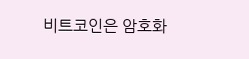비트코인은 암호화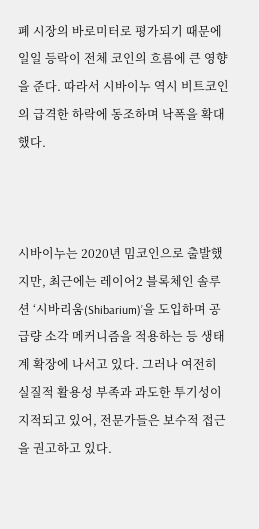폐 시장의 바로미터로 평가되기 때문에 일일 등락이 전체 코인의 흐름에 큰 영향을 준다. 따라서 시바이누 역시 비트코인의 급격한 하락에 동조하며 낙폭을 확대했다.



시바이누는 2020년 밈코인으로 출발했지만, 최근에는 레이어2 블록체인 솔루션 ‘시바리움(Shibarium)’을 도입하며 공급량 소각 메커니즘을 적용하는 등 생태계 확장에 나서고 있다. 그러나 여전히 실질적 활용성 부족과 과도한 투기성이 지적되고 있어, 전문가들은 보수적 접근을 권고하고 있다.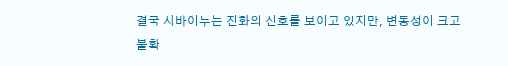결국 시바이누는 진화의 신호를 보이고 있지만, 변동성이 크고 불확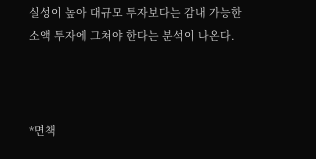실성이 높아 대규모 투자보다는 감내 가능한 소액 투자에 그쳐야 한다는 분석이 나온다.



*면책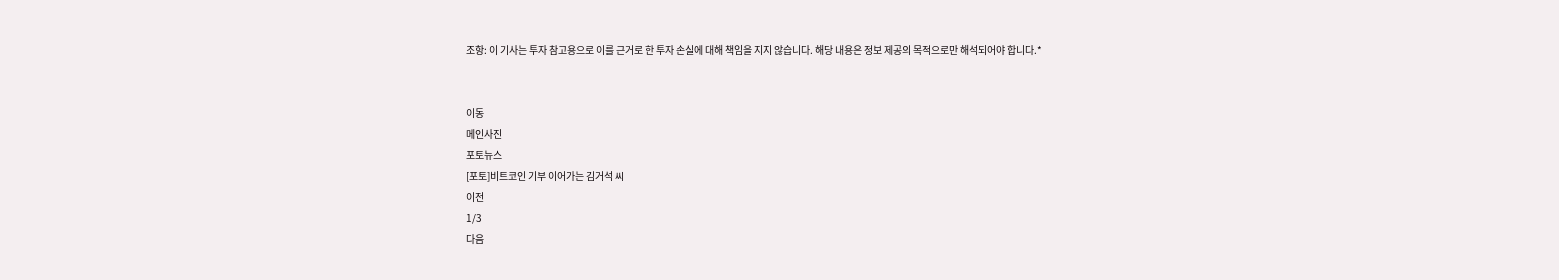조항: 이 기사는 투자 참고용으로 이를 근거로 한 투자 손실에 대해 책임을 지지 않습니다. 해당 내용은 정보 제공의 목적으로만 해석되어야 합니다.*


이동
메인사진
포토뉴스
[포토]비트코인 기부 이어가는 김거석 씨
이전
1/3
다음